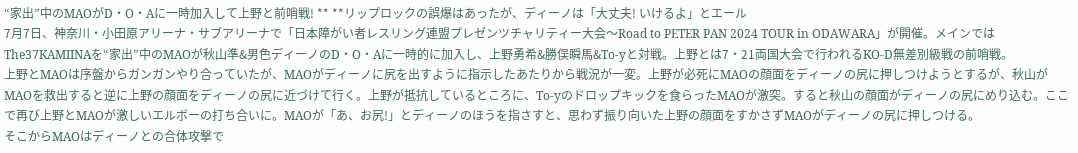“家出”中のMAOがD・O・Aに一時加入して上野と前哨戦! ** **リップロックの誤爆はあったが、ディーノは「大丈夫! いけるよ」とエール
7月7日、神奈川・小田原アリーナ・サブアリーナで「日本障がい者レスリング連盟プレゼンツチャリティー大会〜Road to PETER PAN 2024 TOUR in ODAWARA」が開催。メインではThe37KAMIINAを“家出”中のMAOが秋山準&男色ディーノのD・O・Aに一時的に加入し、上野勇希&勝俣瞬馬&To-yと対戦。上野とは7・21両国大会で行われるKO-D無差別級戦の前哨戦。
上野とMAOは序盤からガンガンやり合っていたが、MAOがディーノに尻を出すように指示したあたりから戦況が一変。上野が必死にMAOの顔面をディーノの尻に押しつけようとするが、秋山がMAOを救出すると逆に上野の顔面をディーノの尻に近づけて行く。上野が抵抗しているところに、To-yのドロップキックを食らったMAOが激突。すると秋山の顔面がディーノの尻にめり込む。ここで再び上野とMAOが激しいエルボーの打ち合いに。MAOが「あ、お尻!」とディーノのほうを指さすと、思わず振り向いた上野の顔面をすかさずMAOがディーノの尻に押しつける。
そこからMAOはディーノとの合体攻撃で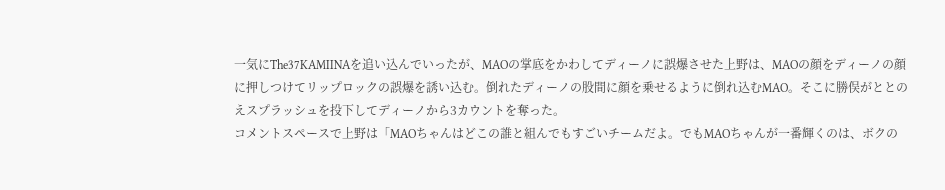一気にThe37KAMIINAを追い込んでいったが、MAOの掌底をかわしてディーノに誤爆させた上野は、MAOの顔をディーノの顔に押しつけてリップロックの誤爆を誘い込む。倒れたディーノの股間に顔を乗せるように倒れ込むMAO。そこに勝俣がととのえスプラッシュを投下してディーノから3カウントを奪った。
コメントスペースで上野は「MAOちゃんはどこの誰と組んでもすごいチームだよ。でもMAOちゃんが一番輝くのは、ボクの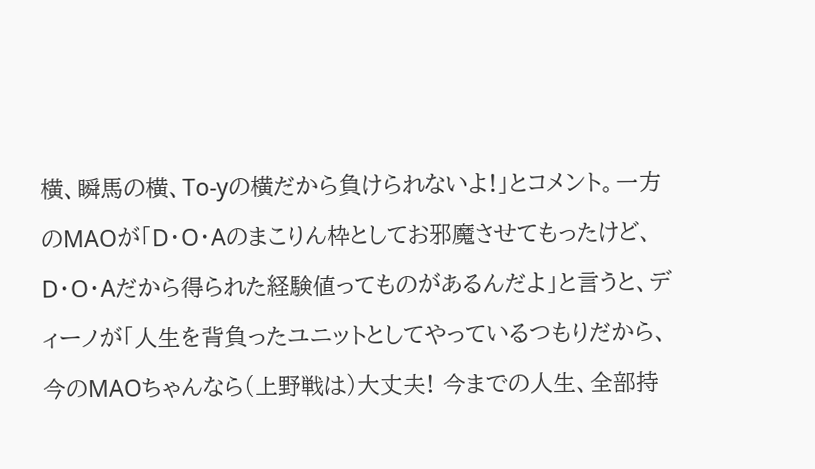横、瞬馬の横、To-yの横だから負けられないよ!」とコメント。一方のMAOが「D・O・Aのまこりん枠としてお邪魔させてもったけど、D・O・Aだから得られた経験値ってものがあるんだよ」と言うと、ディーノが「人生を背負ったユニットとしてやっているつもりだから、今のMAOちゃんなら(上野戦は)大丈夫! 今までの人生、全部持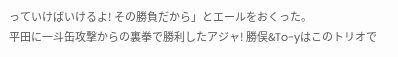っていけばいけるよ! その勝負だから」とエールをおくった。
平田に一斗缶攻撃からの裏拳で勝利したアジャ! 勝俣&To-yはこのトリオで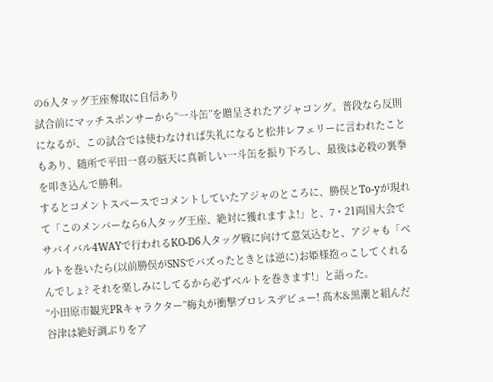の6人タッグ王座奪取に自信あり
試合前にマッチスポンサーから“一斗缶”を贈呈されたアジャコング。普段なら反則になるが、この試合では使わなければ失礼になると松井レフェリーに言われたこともあり、随所で平田一喜の脳天に真新しい一斗缶を振り下ろし、最後は必殺の裏拳を叩き込んで勝利。
するとコメントスペースでコメントしていたアジャのところに、勝俣とTo-yが現れて「このメンバーなら6人タッグ王座、絶対に獲れますよ!」と、7・21両国大会でサバイバル4WAYで行われるKO-D6人タッグ戦に向けて意気込むと、アジャも「ベルトを巻いたら(以前勝俣がSNSでバズったときとは逆に)お姫様抱っこしてくれるんでしょ? それを楽しみにしてるから必ずベルトを巻きます!」と語った。
“小田原市観光PRキャラクター”梅丸が衝撃プロレスデビュー! 髙木&黒潮と組んだ谷津は絶好調ぶりをア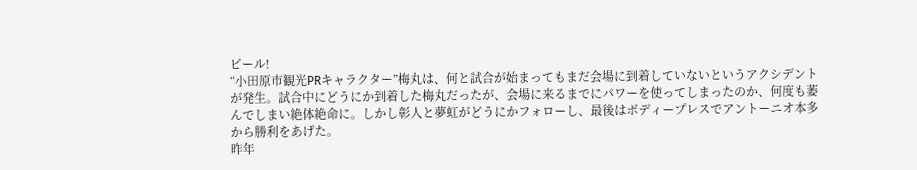ピール!
“小田原市観光PRキャラクター”梅丸は、何と試合が始まってもまだ会場に到着していないというアクシデントが発生。試合中にどうにか到着した梅丸だったが、会場に来るまでにパワーを使ってしまったのか、何度も萎んでしまい絶体絶命に。しかし彰人と夢虹がどうにかフォローし、最後はボディープレスでアントーニオ本多から勝利をあげた。
昨年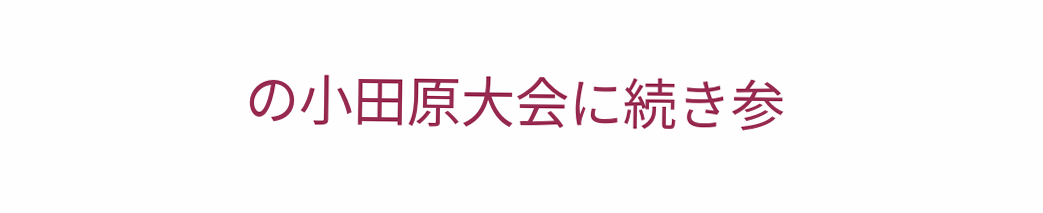の小田原大会に続き参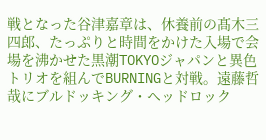戦となった谷津嘉章は、休養前の髙木三四郎、たっぷりと時間をかけた入場で会場を沸かせた黒潮TOKYOジャパンと異色トリオを組んでBURNINGと対戦。遠藤哲哉にブルドッキング・ヘッドロック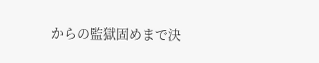からの監獄固めまで決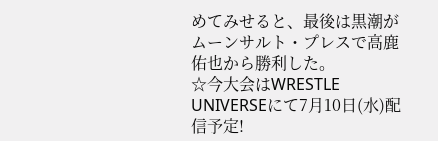めてみせると、最後は黒潮がムーンサルト・プレスで高鹿佑也から勝利した。
☆今大会はWRESTLE UNIVERSEにて7月10日(水)配信予定!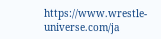https://www.wrestle-universe.com/ja